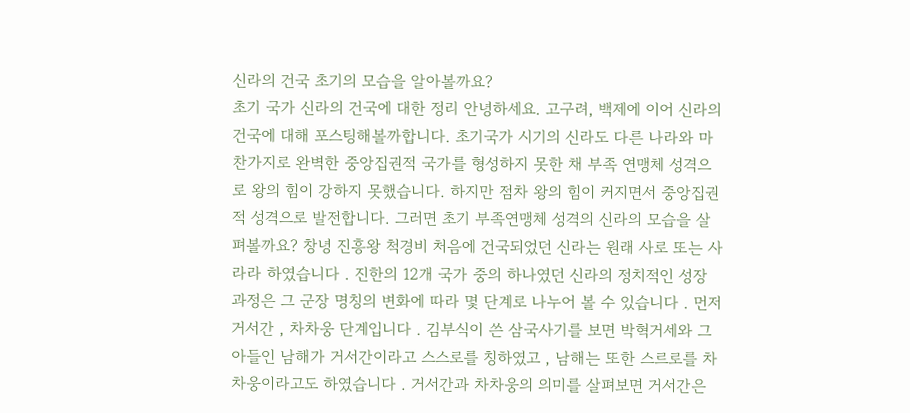신라의 건국 초기의 모습을 알아볼까요?
초기 국가 신라의 건국에 대한 정리 안녕하세요. 고구려, 백제에 이어 신라의 건국에 대해 포스팅해볼까합니다. 초기국가 시기의 신라도 다른 나라와 마찬가지로 완벽한 중앙집권적 국가를 형성하지 못한 채 부족 연맹체 성격으로 왕의 힘이 강하지 못했습니다. 하지만 점차 왕의 힘이 커지면서 중앙집권적 성격으로 발전합니다. 그러면 초기 부족연맹체 성격의 신라의 모습을 살펴볼까요? 창녕 진흥왕 척경비 처음에 건국되었던 신라는 원래 사로 또는 사라라 하였습니다 . 진한의 12개 국가 중의 하나였던 신라의 정치적인 성장 과정은 그 군장 명칭의 변화에 따라 몇 단계로 나누어 볼 수 있습니다 . 먼저 거서간 , 차차웅 단계입니다 . 김부식이 쓴 삼국사기를 보면 박혁거세와 그 아들인 남해가 거서간이라고 스스로를 칭하였고 , 남해는 또한 스르로를 차차웅이라고도 하였습니다 . 거서간과 차차웅의 의미를 살펴보면 거서간은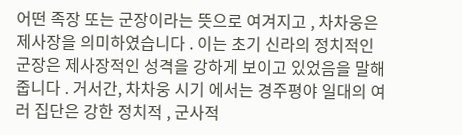어떤 족장 또는 군장이라는 뜻으로 여겨지고 , 차차웅은 제사장을 의미하였습니다 . 이는 초기 신라의 정치적인 군장은 제사장적인 성격을 강하게 보이고 있었음을 말해줍니다 . 거서간, 차차웅 시기 에서는 경주평야 일대의 여러 집단은 강한 정치적 , 군사적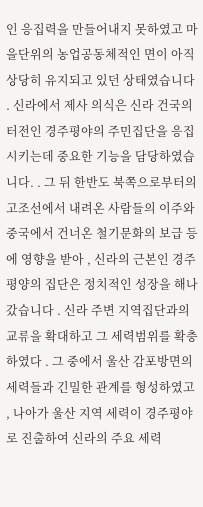인 응집력을 만들어내지 못하였고 마을단위의 농업공동체적인 면이 아직 상당히 유지되고 있던 상태였습니다 . 신라에서 제사 의식은 신라 건국의 터전인 경주평야의 주민집단을 응집시키는데 중요한 기능을 담당하였습니다. . 그 뒤 한반도 북쪽으로부터의 고조선에서 내려온 사람들의 이주와 중국에서 건너온 철기문화의 보급 등에 영향을 받아 , 신라의 근본인 경주평양의 집단은 정치적인 성장을 해나갔습니다 . 신라 주변 지역집단과의 교류을 확대하고 그 세력범위를 확충하였다 . 그 중에서 울산 감포방면의 세력들과 긴밀한 관계를 형성하였고 , 나아가 울산 지역 세력이 경주평야로 진출하여 신라의 주요 세력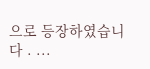으로 등장하였습니다 . ...